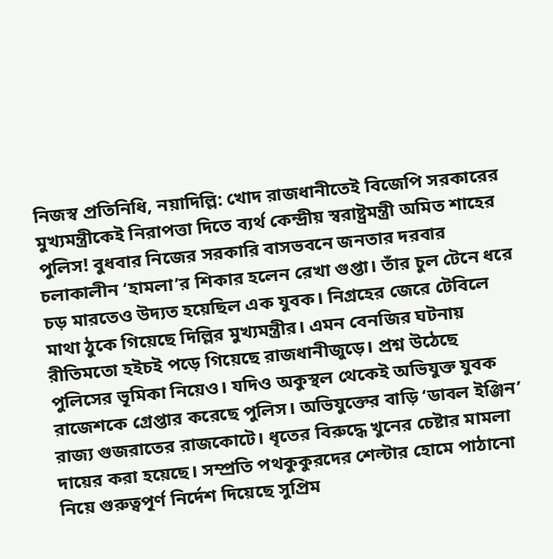নিজস্ব প্রতিনিধি, নয়াদিল্লি: খোদ রাজধানীতেই বিজেপি সরকারের মুখ্যমন্ত্রীকেই নিরাপত্তা দিতে ব্যর্থ কেন্দ্রীয় স্বরাষ্ট্রমন্ত্রী অমিত শাহের পুলিস! বুধবার নিজের সরকারি বাসভবনে জনতার দরবার চলাকালীন ‘হামলা’র শিকার হলেন রেখা গুপ্তা। তাঁর চুল টেনে ধরে চড় মারতেও উদ্যত হয়েছিল এক যুবক। নিগ্রহের জেরে টেবিলে মাথা ঠুকে গিয়েছে দিল্লির মুখ্যমন্ত্রীর। এমন বেনজির ঘটনায় রীতিমতো হইচই পড়ে গিয়েছে রাজধানীজুড়ে। প্রশ্ন উঠেছে পুলিসের ভূমিকা নিয়েও। যদিও অকুস্থল থেকেই অভিযুক্ত যুবক রাজেশকে গ্রেপ্তার করেছে পুলিস। অভিযুক্তের বাড়ি ‘ডাবল ইঞ্জিন’ রাজ্য গুজরাতের রাজকোটে। ধৃতের বিরুদ্ধে খুনের চেষ্টার মামলা দায়ের করা হয়েছে। সম্প্রতি পথকুকুরদের শেল্টার হোমে পাঠানো নিয়ে গুরুত্বপূর্ণ নির্দেশ দিয়েছে সুপ্রিম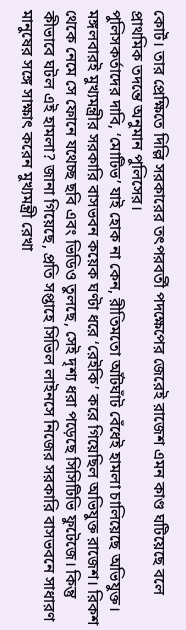কোর্ট। তার প্রেক্ষিতে দিল্লি সরকারের তৎপরবর্তী পদক্ষেপের জেরেই রাজেশ এমন কাণ্ড ঘটিয়েছে বলে প্রাথমিক তদন্তে অনুমান পুলিসের।
পুলিসকর্তাদের দাবি, ‘মোটিভ’ যাই হোক না কেন, রীতিমতো আঁটঘাঁট বেঁধেই হামলা চালিয়েছে অভিযুক্ত। মঙ্গলবারই মুখ্যমন্ত্রীর সরকারি বাসভবন কয়েক ঘণ্টা ধরে ‘রেইকি’ করে গিয়েছিল অভিযুক্ত রাজেশ। রিকশ থেকে নেমে সে ফোনে যথেচ্ছ ছবি এবং ভিডিও তুলছে, সেই দৃশ্য ধরা পড়েছে সিসিটিভি ফুটেজে। কিন্তু কীভাবে ঘটল এই হামলা? জানা গিয়েছে, প্রতি সপ্তাহে সিভিল লাইনসে নিজের সরকারি বাসভবনে সাধারণ মানুষের সঙ্গে সাক্ষাৎ করেন মুখ্যমন্ত্রী রেখা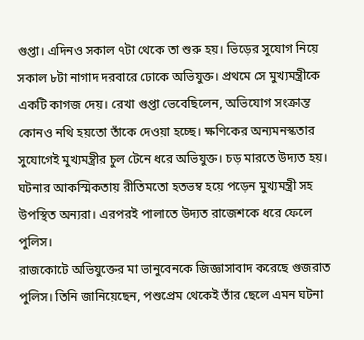গুপ্তা। এদিনও সকাল ৭টা থেকে তা শুরু হয়। ভিড়ের সুযোগ নিয়ে সকাল ৮টা নাগাদ দরবারে ঢোকে অভিযুক্ত। প্রথমে সে মুখ্যমন্ত্রীকে একটি কাগজ দেয়। রেখা গুপ্তা ভেবেছিলেন, অভিযোগ সংক্রান্ত কোনও নথি হয়তো তাঁকে দেওয়া হচ্ছে। ক্ষণিকের অন্যমনস্কতার সুযোগেই মুখ্যমন্ত্রীর চুল টেনে ধরে অভিযুক্ত। চড় মারতে উদ্যত হয়। ঘটনার আকস্মিকতায় রীতিমতো হতভম্ব হয়ে পড়েন মুখ্যমন্ত্রী সহ উপস্থিত অন্যরা। এরপরই পালাতে উদ্যত রাজেশকে ধরে ফেলে পুলিস।
রাজকোটে অভিযুক্তের মা ভানুবেনকে জিজ্ঞাসাবাদ করেছে গুজরাত পুলিস। তিনি জানিয়েছেন, পশুপ্রেম থেকেই তাঁর ছেলে এমন ঘটনা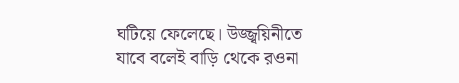ঘটিয়ে ফেলেছে। উজ্জ্বয়িনীতে যাবে বলেই বাড়ি থেকে রওনা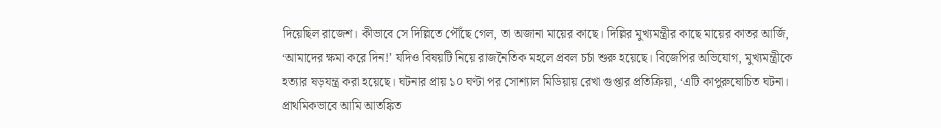দিয়েছিল রাজেশ। কীভাবে সে দিল্লিতে পৌঁছে গেল, তা অজানা মায়ের কাছে। দিল্লির মুখ্যমন্ত্রীর কাছে মায়ের কাতর আর্জি, ‘আমাদের ক্ষমা করে দিন!’ যদিও বিষয়টি নিয়ে রাজনৈতিক মহলে প্রবল চর্চা শুরু হয়েছে। বিজেপির অভিযোগ, মুখ্যমন্ত্রীকে হত্যার ষড়যন্ত্র করা হয়েছে। ঘটনার প্রায় ১০ ঘণ্টা পর সোশ্যাল মিডিয়ায় রেখা গুপ্তার প্রতিক্রিয়া, ‘এটি কাপুরুষোচিত ঘটনা। প্রাথমিকভাবে আমি আতঙ্কিত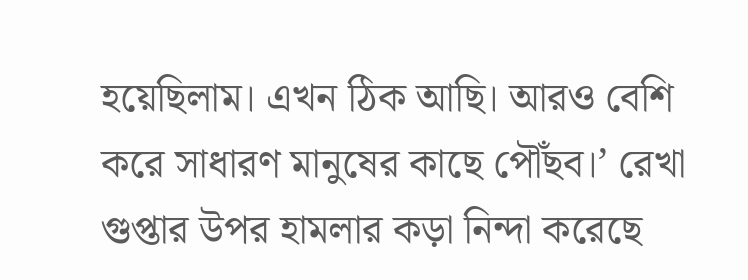হয়েছিলাম। এখন ঠিক আছি। আরও বেশি করে সাধারণ মানুষের কাছে পৌঁছব।’ রেখা গুপ্তার উপর হামলার কড়া নিন্দা করেছে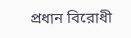প্রধান বিরোধী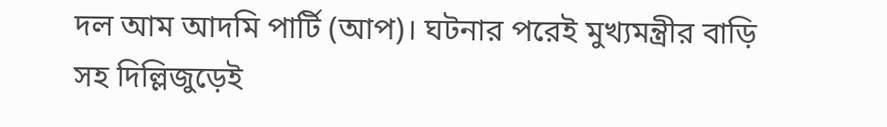দল আম আদমি পার্টি (আপ)। ঘটনার পরেই মুখ্যমন্ত্রীর বাড়ি সহ দিল্লিজুড়েই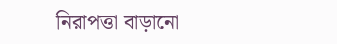নিরাপত্তা বাড়ানো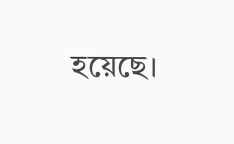হয়েছে।